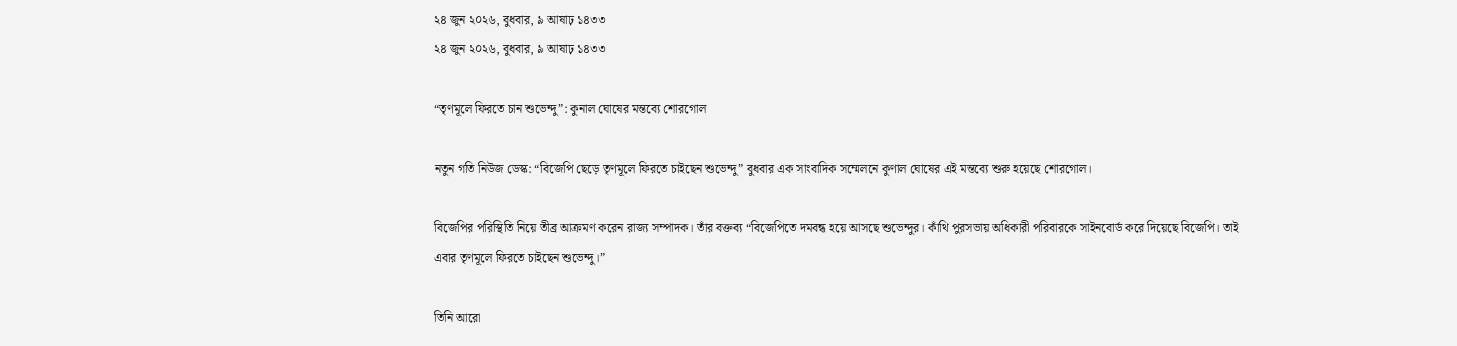২৪ জুন ২০২৬, বুধবার, ৯ আষাঢ় ১৪৩৩
২৪ জুন ২০২৬, বুধবার, ৯ আষাঢ় ১৪৩৩

“তৃণমূলে ফিরতে চান শুভেন্দু”: কুনাল ঘোষের মন্তব্যে শোরগোল

নতুন গতি নিউজ ডেস্ক: “বিজেপি ছেড়ে তৃণমূলে ফিরতে চাইছেন শুভেন্দু” বুধবার এক সাংবাদিক সম্মেলনে কুণাল ঘোষের এই মন্তব্যে শুরু হয়েছে শোরগোল।

বিজেপির পরিস্থিতি নিয়ে তীব্র আক্রমণ করেন রাজ্য সম্পাদক। তাঁর বক্তব্য “বিজেপিতে দমবন্ধ হয়ে আসছে শুভেন্দুর। কাঁথি পুরসভায় অধিকারী পরিবারকে সাইনবোর্ড করে দিয়েছে বিজেপি। তাই এবার তৃণমূলে ফিরতে চাইছেন শুভেন্দু।”

তিনি আরো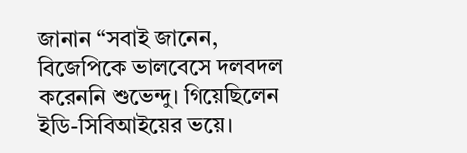জানান “সবাই জানেন, বিজেপিকে ভালবেসে দলবদল করেননি শুভেন্দু। গিয়েছিলেন ইডি-সিবিআইয়ের ভয়ে।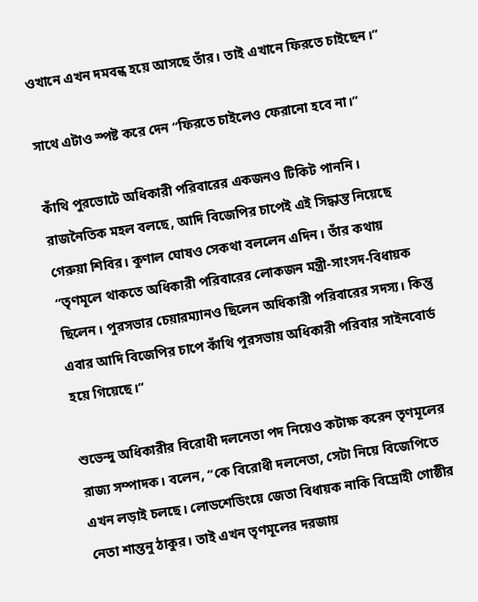ওখানে এখন দমবন্ধ হয়ে আসছে তাঁর। তাই এখানে ফিরতে চাইছেন।”

সাথে এটাও স্পষ্ট করে দেন “ফিরতে চাইলেও ফেরানো হবে না।”

কাঁথি পুরভোটে অধিকারী পরিবারের একজনও টিকিট পাননি। রাজনৈতিক মহল বলছে, আদি বিজেপির চাপেই এই সিদ্ধান্ত নিয়েছে গেরুয়া শিবির। কুণাল ঘোষও সেকথা বললেন এদিন। তাঁর কথায় “তৃণমূলে থাকতে অধিকারী পরিবারের লোকজন মন্ত্রী-সাংসদ-বিধায়ক ছিলেন। পুরসভার চেয়ারম্যানও ছিলেন অধিকারী পরিবারের সদস্য। কিন্তু এবার আদি বিজেপির চাপে কাঁথি পুরসভায় অধিকারী পরিবার সাইনবোর্ড হয়ে গিয়েছে।”

শুভেন্দু অধিকারীর বিরোধী দলনেতা পদ নিয়েও কটাক্ষ করেন তৃণমূলের রাজ্য সম্পাদক। বলেন, “কে বিরোধী দলনেতা, সেটা নিয়ে বিজেপিতে এখন লড়াই চলছে। লোডশেডিংয়ে জেতা বিধায়ক নাকি বিদ্রোহী গোষ্ঠীর নেতা শান্তনু ঠাকুর। তাই এখন তৃণমূলের দরজায়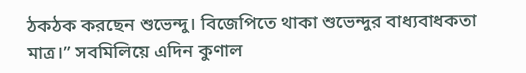ঠকঠক করছেন শুভেন্দু। বিজেপিতে থাকা শুভেন্দুর বাধ্যবাধকতা মাত্র।” সবমিলিয়ে এদিন কুণাল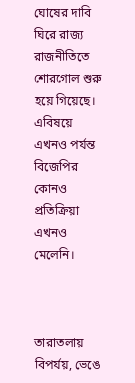ঘোষের দাবি ঘিরে রাজ্য রাজনীতিতে শোরগোল শুরু হয়ে গিয়েছে। এবিষয়ে এখনও পর্যন্ত বিজেপির কোনও প্রতিক্রিয়া এখনও মেলেনি।



তারাতলায় বিপর্যয়, ভেঙে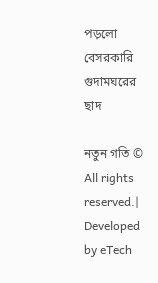পড়লো বেসরকারি গুদামঘরের ছাদ

নতুন গতি © All rights reserved.| Developed by eTech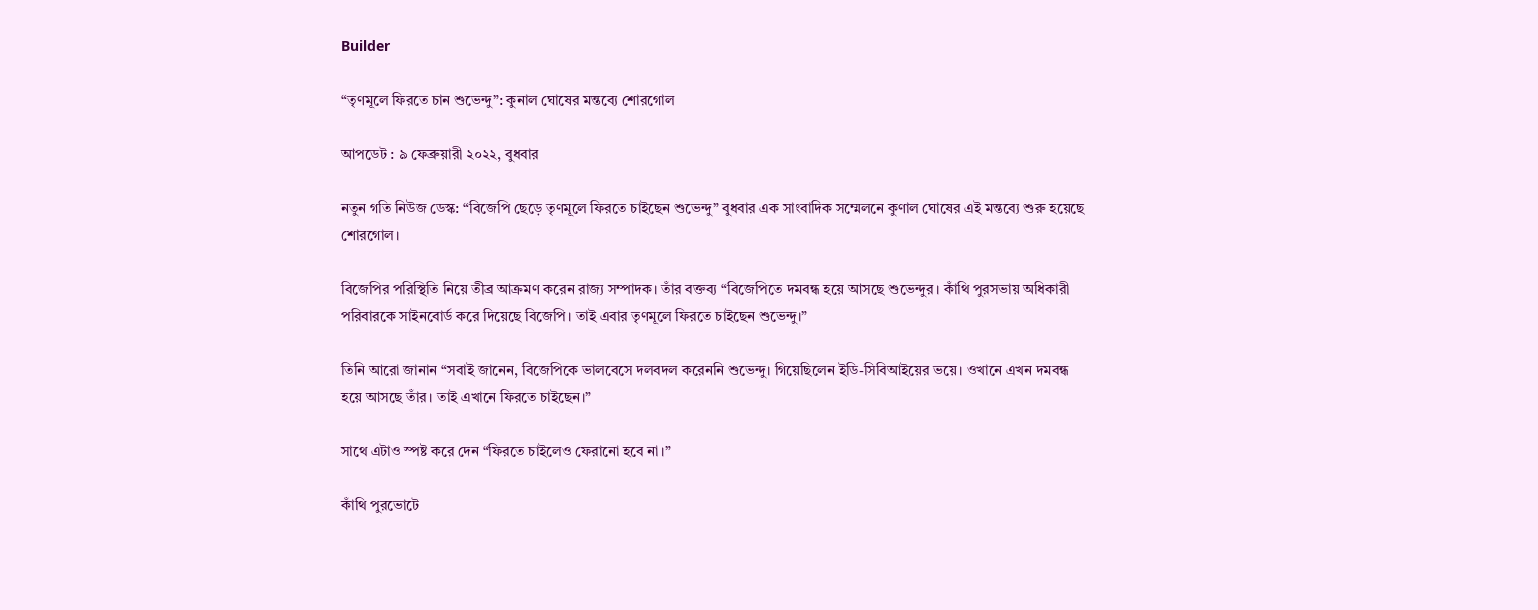Builder

“তৃণমূলে ফিরতে চান শুভেন্দু”: কুনাল ঘোষের মন্তব্যে শোরগোল

আপডেট : ৯ ফেব্রুয়ারী ২০২২, বুধবার

নতুন গতি নিউজ ডেস্ক: “বিজেপি ছেড়ে তৃণমূলে ফিরতে চাইছেন শুভেন্দু” বুধবার এক সাংবাদিক সম্মেলনে কুণাল ঘোষের এই মন্তব্যে শুরু হয়েছে শোরগোল।

বিজেপির পরিস্থিতি নিয়ে তীব্র আক্রমণ করেন রাজ্য সম্পাদক। তাঁর বক্তব্য “বিজেপিতে দমবন্ধ হয়ে আসছে শুভেন্দুর। কাঁথি পুরসভায় অধিকারী পরিবারকে সাইনবোর্ড করে দিয়েছে বিজেপি। তাই এবার তৃণমূলে ফিরতে চাইছেন শুভেন্দু।”

তিনি আরো জানান “সবাই জানেন, বিজেপিকে ভালবেসে দলবদল করেননি শুভেন্দু। গিয়েছিলেন ইডি-সিবিআইয়ের ভয়ে। ওখানে এখন দমবন্ধ হয়ে আসছে তাঁর। তাই এখানে ফিরতে চাইছেন।”

সাথে এটাও স্পষ্ট করে দেন “ফিরতে চাইলেও ফেরানো হবে না।”

কাঁথি পুরভোটে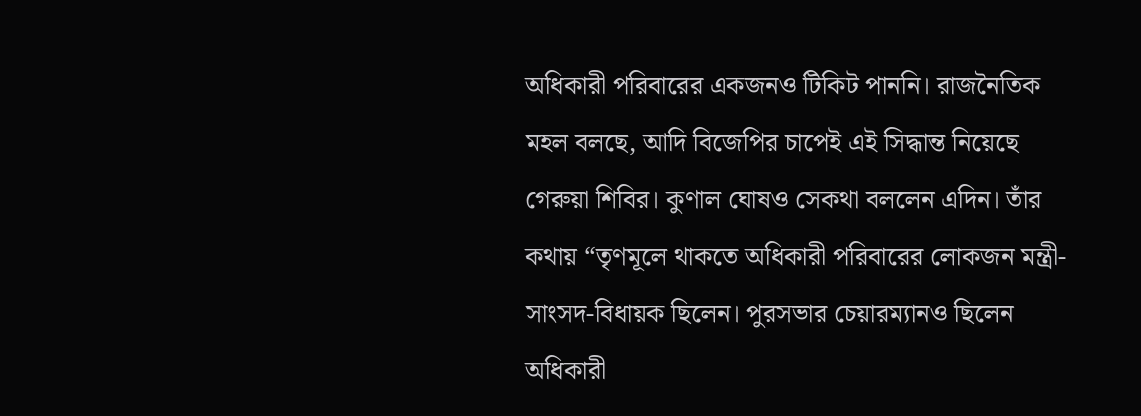অধিকারী পরিবারের একজনও টিকিট পাননি। রাজনৈতিক মহল বলছে, আদি বিজেপির চাপেই এই সিদ্ধান্ত নিয়েছে গেরুয়া শিবির। কুণাল ঘোষও সেকথা বললেন এদিন। তাঁর কথায় “তৃণমূলে থাকতে অধিকারী পরিবারের লোকজন মন্ত্রী-সাংসদ-বিধায়ক ছিলেন। পুরসভার চেয়ারম্যানও ছিলেন অধিকারী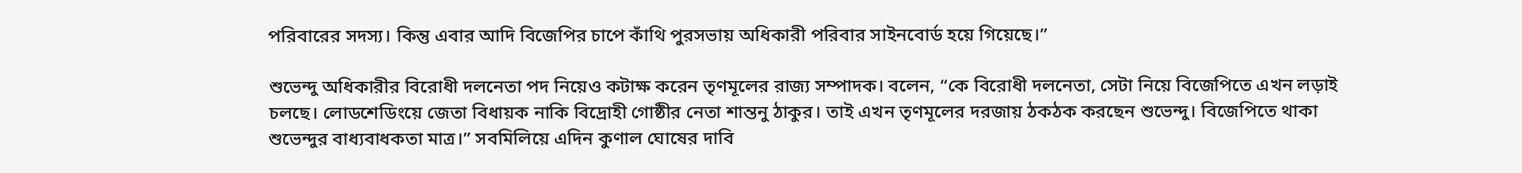পরিবারের সদস্য। কিন্তু এবার আদি বিজেপির চাপে কাঁথি পুরসভায় অধিকারী পরিবার সাইনবোর্ড হয়ে গিয়েছে।”

শুভেন্দু অধিকারীর বিরোধী দলনেতা পদ নিয়েও কটাক্ষ করেন তৃণমূলের রাজ্য সম্পাদক। বলেন, “কে বিরোধী দলনেতা, সেটা নিয়ে বিজেপিতে এখন লড়াই চলছে। লোডশেডিংয়ে জেতা বিধায়ক নাকি বিদ্রোহী গোষ্ঠীর নেতা শান্তনু ঠাকুর। তাই এখন তৃণমূলের দরজায় ঠকঠক করছেন শুভেন্দু। বিজেপিতে থাকা শুভেন্দুর বাধ্যবাধকতা মাত্র।” সবমিলিয়ে এদিন কুণাল ঘোষের দাবি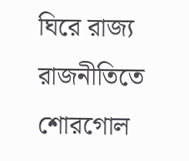ঘিরে রাজ্য রাজনীতিতে শোরগোল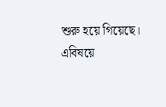শুরু হয়ে গিয়েছে। এবিষয়ে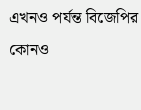এখনও পর্যন্ত বিজেপির কোনও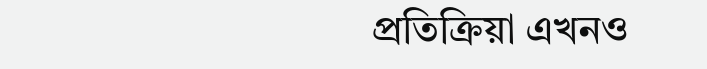প্রতিক্রিয়া এখনও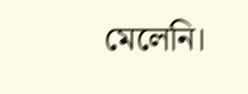মেলেনি।